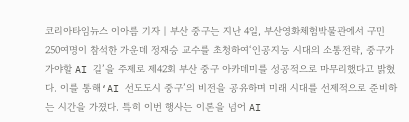코리아타임뉴스 이아름 기자 | 부산 중구는 지난 4일, 부산영화체험박물관에서 구민 250여명이 참석한 가운데 정재승 교수를 초청하여‘인공지능 시대의 소통전략, 중구가 가야할 AI 길’을 주제로 제42회 부산 중구 아카데미를 성공적으로 마무리했다고 밝혔다. 이를 통해‘AI 선도도시 중구’의 비전을 공유하며 미래 시대를 선제적으로 준비하는 시간을 가졌다. 특히 이번 행사는 이론을 넘어 AI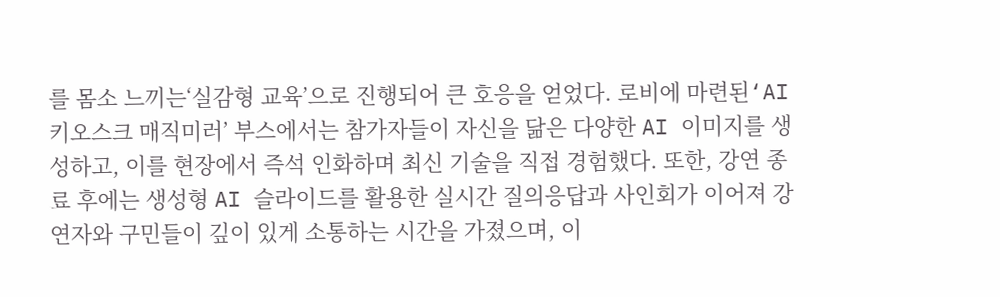를 몸소 느끼는‘실감형 교육’으로 진행되어 큰 호응을 얻었다. 로비에 마련된‘AI 키오스크 매직미러’ 부스에서는 참가자들이 자신을 닮은 다양한 AI 이미지를 생성하고, 이를 현장에서 즉석 인화하며 최신 기술을 직접 경험했다. 또한, 강연 종료 후에는 생성형 AI 슬라이드를 활용한 실시간 질의응답과 사인회가 이어져 강연자와 구민들이 깊이 있게 소통하는 시간을 가졌으며, 이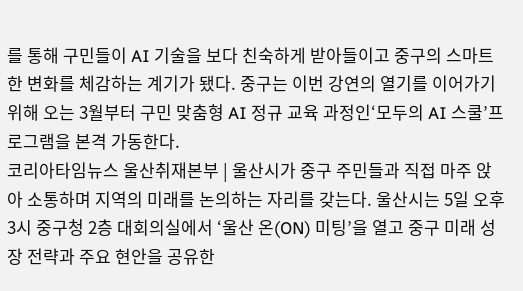를 통해 구민들이 AI 기술을 보다 친숙하게 받아들이고 중구의 스마트한 변화를 체감하는 계기가 됐다. 중구는 이번 강연의 열기를 이어가기 위해 오는 3월부터 구민 맞춤형 AI 정규 교육 과정인‘모두의 AI 스쿨’프로그램을 본격 가동한다.
코리아타임뉴스 울산취재본부 | 울산시가 중구 주민들과 직접 마주 앉아 소통하며 지역의 미래를 논의하는 자리를 갖는다. 울산시는 5일 오후 3시 중구청 2층 대회의실에서 ‘울산 온(ON) 미팅’을 열고 중구 미래 성장 전략과 주요 현안을 공유한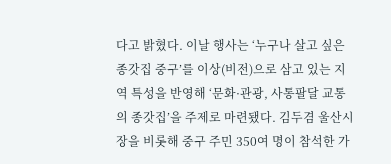다고 밝혔다. 이날 행사는 ‘누구나 살고 싶은 종갓집 중구’를 이상(비전)으로 삼고 있는 지역 특성을 반영해 ‘문화·관광, 사통팔달 교통의 종갓집’을 주제로 마련됐다. 김두겸 울산시장을 비롯해 중구 주민 350여 명이 참석한 가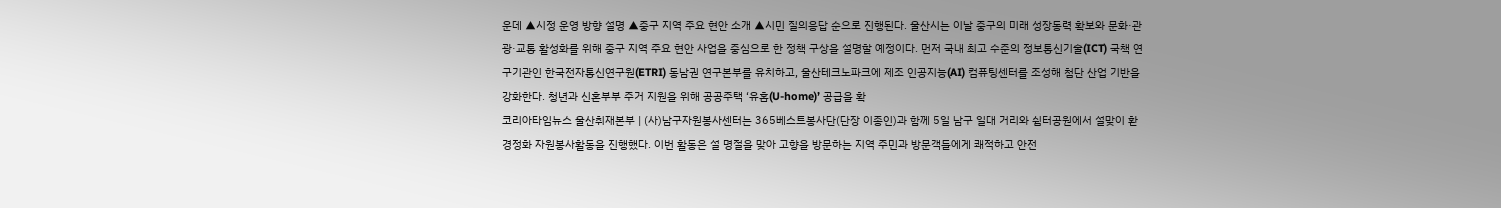운데 ▲시정 운영 방향 설명 ▲중구 지역 주요 현안 소개 ▲시민 질의응답 순으로 진행된다. 울산시는 이날 중구의 미래 성장동력 확보와 문화·관광·교통 활성화를 위해 중구 지역 주요 현안 사업을 중심으로 한 정책 구상을 설명할 예정이다. 먼저 국내 최고 수준의 정보통신기술(ICT) 국책 연구기관인 한국전자통신연구원(ETRI) 동남권 연구본부를 유치하고, 울산테크노파크에 제조 인공지능(AI) 컴퓨팅센터를 조성해 첨단 산업 기반을 강화한다. 청년과 신혼부부 주거 지원을 위해 공공주택 ‘유홈(U-home)’ 공급을 확
코리아타임뉴스 울산취재본부 | (사)남구자원봉사센터는 365베스트봉사단(단장 이종인)과 함께 5일 남구 일대 거리와 쉼터공원에서 설맞이 환경정화 자원봉사활동을 진행했다. 이번 활동은 설 명절을 맞아 고향을 방문하는 지역 주민과 방문객들에게 쾌적하고 안전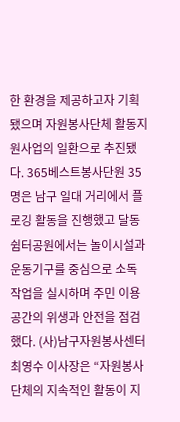한 환경을 제공하고자 기획됐으며 자원봉사단체 활동지원사업의 일환으로 추진됐다. 365베스트봉사단원 35명은 남구 일대 거리에서 플로깅 활동을 진행했고 달동 쉼터공원에서는 놀이시설과 운동기구를 중심으로 소독 작업을 실시하며 주민 이용 공간의 위생과 안전을 점검했다. (사)남구자원봉사센터 최영수 이사장은 “자원봉사단체의 지속적인 활동이 지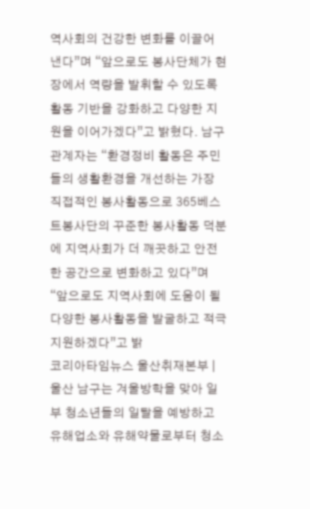역사회의 건강한 변화를 이끌어 낸다”며 “앞으로도 봉사단체가 현장에서 역량을 발휘할 수 있도록 활동 기반을 강화하고 다양한 지원을 이어가겠다”고 밝혔다. 남구 관계자는 “환경정비 활동은 주민들의 생활환경을 개선하는 가장 직접적인 봉사활동으로 365베스트봉사단의 꾸준한 봉사활동 덕분에 지역사회가 더 깨끗하고 안전한 공간으로 변화하고 있다”며 “앞으로도 지역사회에 도움이 될 다양한 봉사활동을 발굴하고 적극 지원하겠다”고 밝
코리아타임뉴스 울산취재본부 | 울산 남구는 겨울방학을 맞아 일부 청소년들의 일탈을 예방하고 유해업소와 유해약물로부터 청소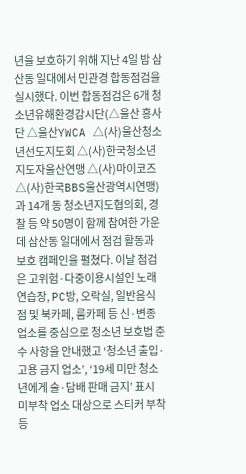년을 보호하기 위해 지난 4일 밤 삼산동 일대에서 민관경 합동점검을 실시했다. 이번 합동점검은 6개 청소년유해환경감시단(△울산 흥사단 △울산YWCA △(사)울산청소년선도지도회 △(사)한국청소년지도자울산연맹 △(사)마이코즈 △(사)한국BBS울산광역시연맹)과 14개 동 청소년지도협의회, 경찰 등 약 50명이 함께 참여한 가운데 삼산동 일대에서 점검 활동과 보호 캠페인을 펼쳤다. 이날 점검은 고위험·다중이용시설인 노래연습장, PC방, 오락실, 일반음식점 및 북카페, 룸카페 등 신·변종업소를 중심으로 청소년 보호법 준수 사항을 안내했고 ‘청소년 출입·고용 금지 업소’, ‘19세 미만 청소년에게 술·담배 판매 금지’ 표시 미부착 업소 대상으로 스티커 부착 등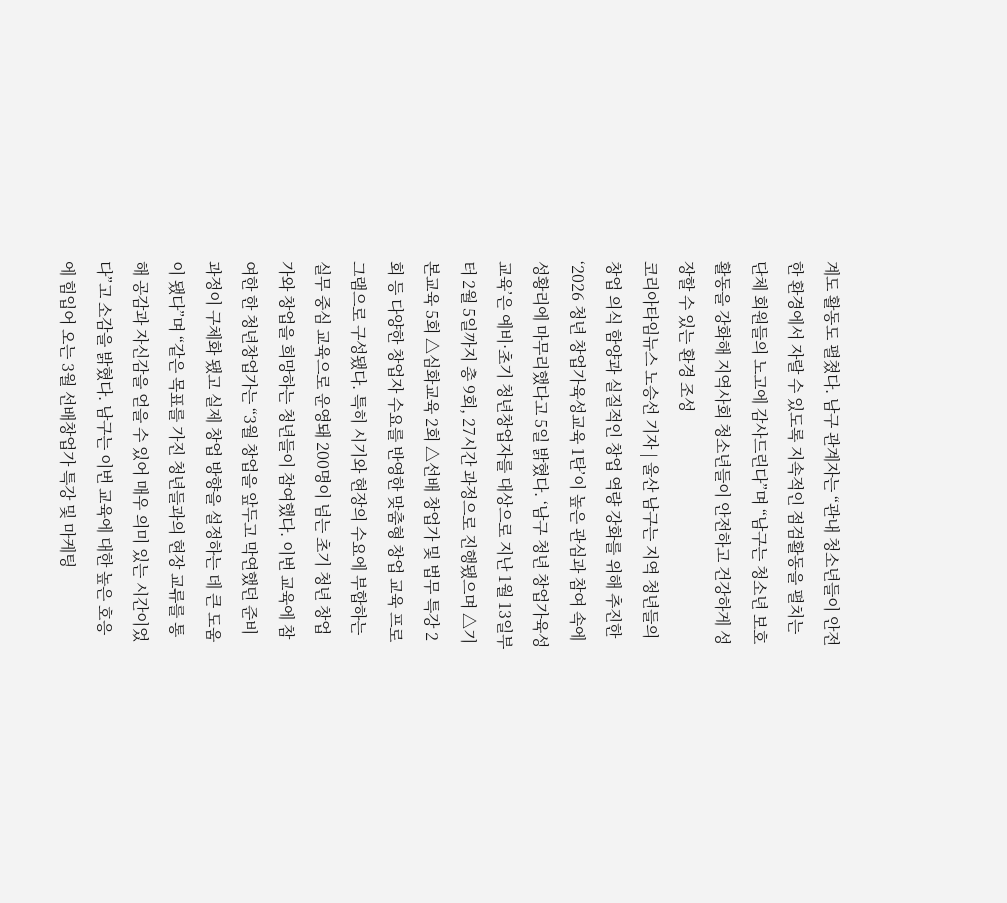계도 활동도 펼쳤다. 남구 관계자는 “관내 청소년들이 안전한 환경에서 자랄 수 있도록 지속적인 점검활동을 펼치는 단체 회원들의 노고에 감사드린다”며 “남구는 청소년 보호 활동을 강화해 지역사회 청소년들이 안전하고 건강하게 성장할 수 있는 환경 조성
코리아타임뉴스 노승선 기자 | 울산 남구는 지역 청년들의 창업 의식 함양과 실질적인 창업 역량 강화를 위해 추진한 ‘2026 청년 창업가육성교육 1탄’이 높은 관심과 참여 속에 성황리에 마무리했다고 5일 밝혔다. ‘남구 청년 창업가육성교육’은 예비·초기 청년창업자를 대상으로 지난 1월 13일부터 2월 5일까지 총 9회, 27시간 과정으로 진행됐으며 △기본교육 5회 △심화교육 2회 △선배 창업가 및 법무 특강 2회 등 다양한 창업자 수요를 반영한 맞춤형 창업 교육 프로그램으로 구성됐다. 특히 시기와 현장의 수요에 부합하는 실무 중심 교육으로 운영돼 200명이 넘는 초기 청년 창업가와 창업을 희망하는 청년들이 참여했다. 이번 교육에 참여한 한 청년창업가는 “3월 창업을 앞두고 막연했던 준비과정이 구체화 됐고 실제 창업 방향을 설정하는 데 큰 도움이 됐다”며 “같은 목표를 가진 청년들과의 현장 교류를 통해 공감과 자신감을 얻을 수 있어 매우 의미 있는 시간이었다”고 소감을 밝혔다. 남구는 이번 교육에 대한 높은 호응에 힘입어 오는 3월 선배창업가 특강 및 마케팅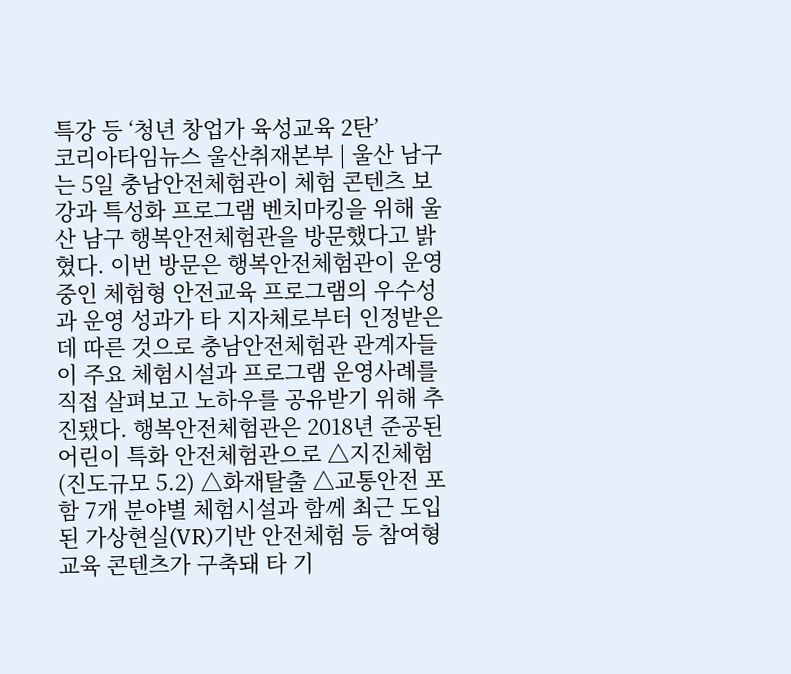특강 등 ‘청년 창업가 육성교육 2탄’
코리아타임뉴스 울산취재본부 | 울산 남구는 5일 충남안전체험관이 체험 콘텐츠 보강과 특성화 프로그램 벤치마킹을 위해 울산 남구 행복안전체험관을 방문했다고 밝혔다. 이번 방문은 행복안전체험관이 운영 중인 체험형 안전교육 프로그램의 우수성과 운영 성과가 타 지자체로부터 인정받은 데 따른 것으로 충남안전체험관 관계자들이 주요 체험시설과 프로그램 운영사례를 직접 살펴보고 노하우를 공유받기 위해 추진됐다. 행복안전체험관은 2018년 준공된 어린이 특화 안전체험관으로 △지진체험(진도규모 5.2) △화재탈출 △교통안전 포함 7개 분야별 체험시설과 함께 최근 도입된 가상현실(VR)기반 안전체험 등 참여형 교육 콘텐츠가 구축돼 타 기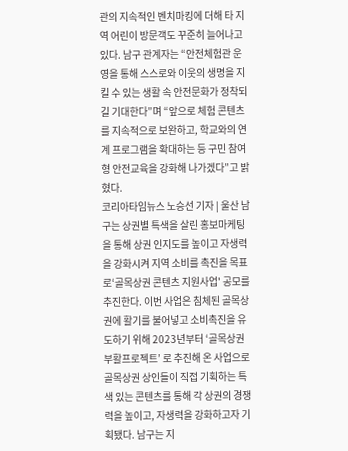관의 지속적인 벤치마킹에 더해 타 지역 어린이 방문객도 꾸준히 늘어나고 있다. 남구 관계자는 “안전체험관 운영을 통해 스스로와 이웃의 생명을 지킬 수 있는 생활 속 안전문화가 정착되길 기대한다”며 “앞으로 체험 콘텐츠를 지속적으로 보완하고, 학교와의 연계 프로그램을 확대하는 등 구민 참여형 안전교육을 강화해 나가겠다”고 밝혔다.
코리아타임뉴스 노승선 기자 | 울산 남구는 상권별 특색을 살린 홍보마케팅을 통해 상권 인지도를 높이고 자생력을 강화시켜 지역 소비를 촉진을 목표로‘골목상권 콘텐츠 지원사업' 공모를 추진한다. 이번 사업은 침체된 골목상권에 활기를 불어넣고 소비촉진을 유도하기 위해 2023년부터 ‘골목상권 부활프로젝트’ 로 추진해 온 사업으로 골목상권 상인들이 직접 기획하는 특색 있는 콘텐츠를 통해 각 상권의 경쟁력을 높이고, 자생력을 강화하고자 기획됐다. 남구는 지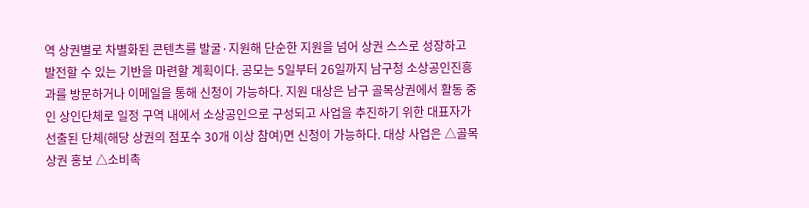역 상권별로 차별화된 콘텐츠를 발굴·지원해 단순한 지원을 넘어 상권 스스로 성장하고 발전할 수 있는 기반을 마련할 계획이다. 공모는 5일부터 26일까지 남구청 소상공인진흥과를 방문하거나 이메일을 통해 신청이 가능하다. 지원 대상은 남구 골목상권에서 활동 중인 상인단체로 일정 구역 내에서 소상공인으로 구성되고 사업을 추진하기 위한 대표자가 선출된 단체(해당 상권의 점포수 30개 이상 참여)면 신청이 가능하다. 대상 사업은 △골목상권 홍보 △소비촉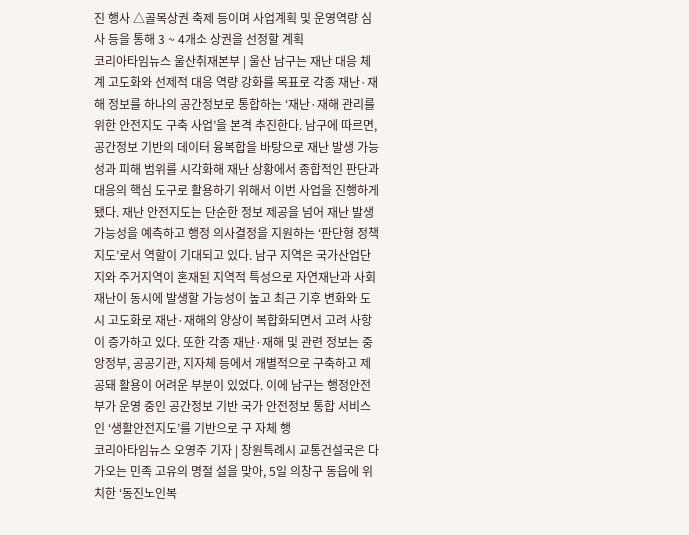진 행사 △골목상권 축제 등이며 사업계획 및 운영역량 심사 등을 통해 3 ~ 4개소 상권을 선정할 계획
코리아타임뉴스 울산취재본부 | 울산 남구는 재난 대응 체계 고도화와 선제적 대응 역량 강화를 목표로 각종 재난·재해 정보를 하나의 공간정보로 통합하는 ‘재난·재해 관리를 위한 안전지도 구축 사업’을 본격 추진한다. 남구에 따르면, 공간정보 기반의 데이터 융복합을 바탕으로 재난 발생 가능성과 피해 범위를 시각화해 재난 상황에서 종합적인 판단과 대응의 핵심 도구로 활용하기 위해서 이번 사업을 진행하게 됐다. 재난 안전지도는 단순한 정보 제공을 넘어 재난 발생 가능성을 예측하고 행정 의사결정을 지원하는 ‘판단형 정책지도’로서 역할이 기대되고 있다. 남구 지역은 국가산업단지와 주거지역이 혼재된 지역적 특성으로 자연재난과 사회재난이 동시에 발생할 가능성이 높고 최근 기후 변화와 도시 고도화로 재난·재해의 양상이 복합화되면서 고려 사항이 증가하고 있다. 또한 각종 재난·재해 및 관련 정보는 중앙정부, 공공기관, 지자체 등에서 개별적으로 구축하고 제공돼 활용이 어려운 부분이 있었다. 이에 남구는 행정안전부가 운영 중인 공간정보 기반 국가 안전정보 통합 서비스인 ‘생활안전지도’를 기반으로 구 자체 행
코리아타임뉴스 오영주 기자 | 창원특례시 교통건설국은 다가오는 민족 고유의 명절 설을 맞아, 5일 의창구 동읍에 위치한 ‘동진노인복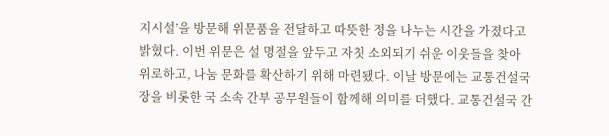지시설’을 방문해 위문품을 전달하고 따뜻한 정을 나누는 시간을 가졌다고 밝혔다. 이번 위문은 설 명절을 앞두고 자칫 소외되기 쉬운 이웃들을 찾아 위로하고, 나눔 문화를 확산하기 위해 마련됐다. 이날 방문에는 교통건설국장을 비롯한 국 소속 간부 공무원들이 함께해 의미를 더했다. 교통건설국 간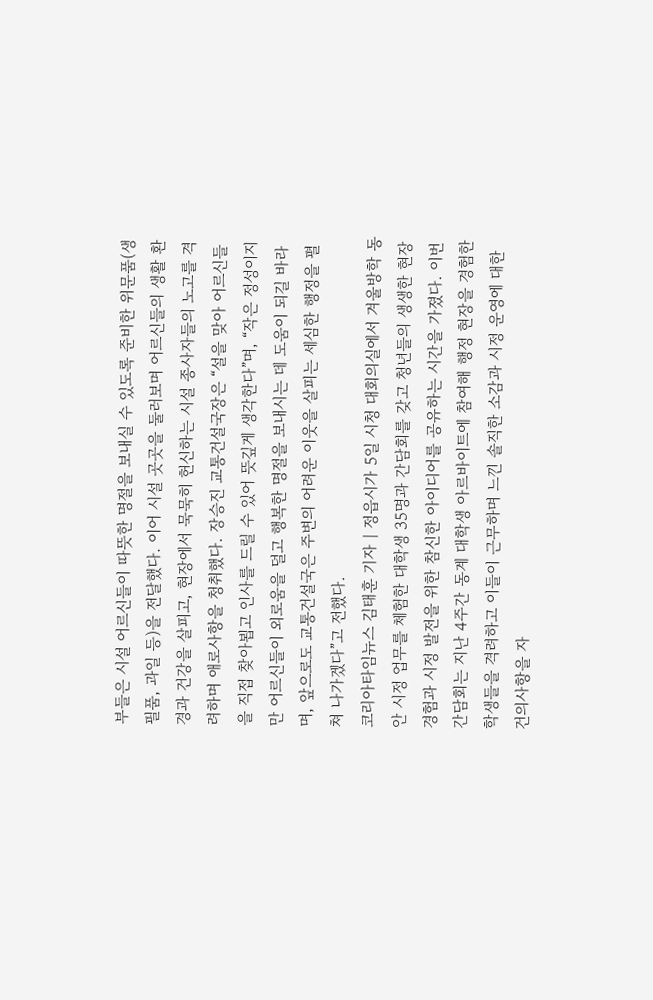부들은 시설 어르신들이 따뜻한 명절을 보내실 수 있도록 준비한 위문품(생필품, 과일 등)을 전달했다. 이어 시설 곳곳을 둘러보며 어르신들의 생활 환경과 건강을 살피고, 현장에서 묵묵히 헌신하는 시설 종사자들의 노고를 격려하며 애로사항을 청취했다. 장승진 교통건설국장은 “설을 맞아 어르신들을 직접 찾아뵙고 인사를 드릴 수 있어 뜻깊게 생각한다”며, “작은 정성이지만 어르신들이 외로움을 덜고 행복한 명절을 보내시는 데 도움이 되길 바라며, 앞으로도 교통건설국은 주변의 어려운 이웃을 살피는 세심한 행정을 펼쳐 나가겠다”고 전했다.
코리아타임뉴스 김태훈 기자 | 정읍시가 5일 시청 대회의실에서 겨울방학 동안 시정 업무를 체험한 대학생 35명과 간담회를 갖고 청년들의 생생한 현장 경험과 시정 발전을 위한 참신한 아이디어를 공유하는 시간을 가졌다. 이번 간담회는 지난 4주간 동계 대학생 아르바이트에 참여해 행정 현장을 경험한 학생들을 격려하고 이들이 근무하며 느낀 솔직한 소감과 시정 운영에 대한 건의사항을 자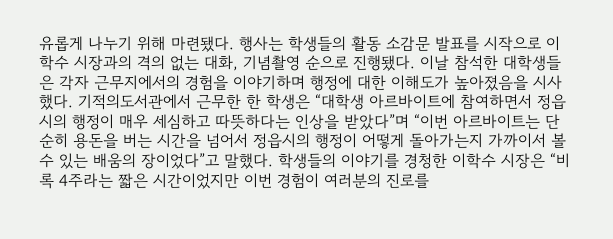유롭게 나누기 위해 마련됐다. 행사는 학생들의 활동 소감문 발표를 시작으로 이학수 시장과의 격의 없는 대화, 기념촬영 순으로 진행됐다. 이날 참석한 대학생들은 각자 근무지에서의 경험을 이야기하며 행정에 대한 이해도가 높아졌음을 시사했다. 기적의도서관에서 근무한 한 학생은 “대학생 아르바이트에 참여하면서 정읍시의 행정이 매우 세심하고 따뜻하다는 인상을 받았다”며 “이번 아르바이트는 단순히 용돈을 버는 시간을 넘어서 정읍시의 행정이 어떻게 돌아가는지 가까이서 볼 수 있는 배움의 장이었다”고 말했다. 학생들의 이야기를 경청한 이학수 시장은 “비록 4주라는 짧은 시간이었지만 이번 경험이 여러분의 진로를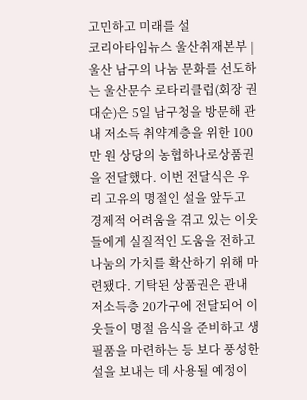고민하고 미래를 설
코리아타임뉴스 울산취재본부 | 울산 남구의 나눔 문화를 선도하는 울산문수 로타리클럽(회장 권대순)은 5일 남구청을 방문해 관내 저소득 취약계층을 위한 100만 원 상당의 농협하나로상품권을 전달했다. 이번 전달식은 우리 고유의 명절인 설을 앞두고 경제적 어려움을 겪고 있는 이웃들에게 실질적인 도움을 전하고 나눔의 가치를 확산하기 위해 마련됐다. 기탁된 상품권은 관내 저소득층 20가구에 전달되어 이웃들이 명절 음식을 준비하고 생필품을 마련하는 등 보다 풍성한 설을 보내는 데 사용될 예정이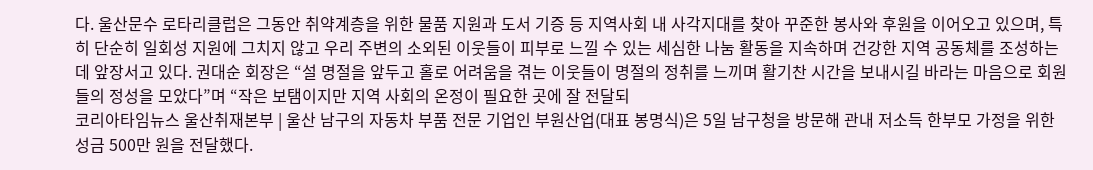다. 울산문수 로타리클럽은 그동안 취약계층을 위한 물품 지원과 도서 기증 등 지역사회 내 사각지대를 찾아 꾸준한 봉사와 후원을 이어오고 있으며, 특히 단순히 일회성 지원에 그치지 않고 우리 주변의 소외된 이웃들이 피부로 느낄 수 있는 세심한 나눔 활동을 지속하며 건강한 지역 공동체를 조성하는 데 앞장서고 있다. 권대순 회장은 “설 명절을 앞두고 홀로 어려움을 겪는 이웃들이 명절의 정취를 느끼며 활기찬 시간을 보내시길 바라는 마음으로 회원들의 정성을 모았다”며 “작은 보탬이지만 지역 사회의 온정이 필요한 곳에 잘 전달되
코리아타임뉴스 울산취재본부 | 울산 남구의 자동차 부품 전문 기업인 부원산업(대표 봉명식)은 5일 남구청을 방문해 관내 저소득 한부모 가정을 위한 성금 500만 원을 전달했다.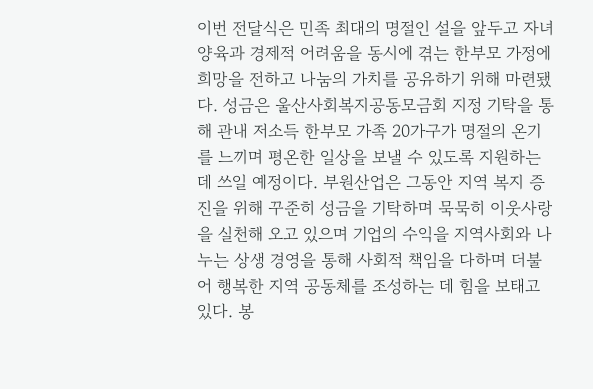이번 전달식은 민족 최대의 명절인 설을 앞두고 자녀 양육과 경제적 어려움을 동시에 겪는 한부모 가정에 희망을 전하고 나눔의 가치를 공유하기 위해 마련됐다. 성금은 울산사회복지공동모금회 지정 기탁을 통해 관내 저소득 한부모 가족 20가구가 명절의 온기를 느끼며 평온한 일상을 보낼 수 있도록 지원하는 데 쓰일 예정이다. 부원산업은 그동안 지역 복지 증진을 위해 꾸준히 성금을 기탁하며 묵묵히 이웃사랑을 실천해 오고 있으며 기업의 수익을 지역사회와 나누는 상생 경영을 통해 사회적 책임을 다하며 더불어 행복한 지역 공동체를 조성하는 데 힘을 보태고 있다. 봉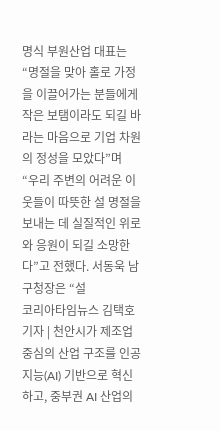명식 부원산업 대표는 “명절을 맞아 홀로 가정을 이끌어가는 분들에게 작은 보탬이라도 되길 바라는 마음으로 기업 차원의 정성을 모았다”며 “우리 주변의 어려운 이웃들이 따뜻한 설 명절을 보내는 데 실질적인 위로와 응원이 되길 소망한다”고 전했다. 서동욱 남구청장은 “설
코리아타임뉴스 김택호 기자 | 천안시가 제조업 중심의 산업 구조를 인공지능(AI) 기반으로 혁신하고, 중부권 AI 산업의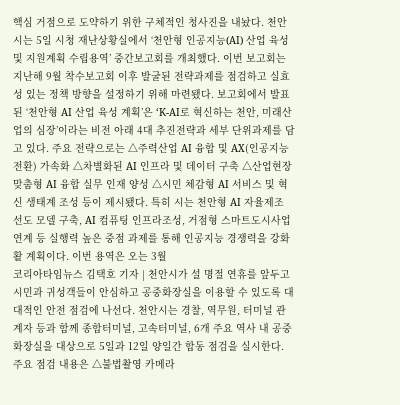핵심 거점으로 도약하기 위한 구체적인 청사진을 내놨다. 천안시는 5일 시청 재난상황실에서 ‘천안형 인공지능(AI) 산업 육성 및 지원계획 수립용역’ 중간보고회를 개최했다. 이번 보고회는 지난해 9월 착수보고회 이후 발굴된 전략과제를 점검하고 실효성 있는 정책 방향을 설정하기 위해 마련됐다. 보고회에서 발표된 ‘천안형 AI 산업 육성 계획’은 ‘K-AI로 혁신하는 천안, 미래산업의 심장’이라는 비전 아래 4대 추진전략과 세부 단위과제를 담고 있다. 주요 전략으로는 △주력산업 AI 융합 및 AX(인공지능 전환) 가속화 △차별화된 AI 인프라 및 데이터 구축 △산업현장 맞춤형 AI 융합 실무 인재 양성 △시민 체감형 AI 서비스 및 혁신 생태계 조성 등이 제시됐다. 특히 시는 천안형 AI 자율제조 선도 모델 구축, AI 컴퓨팅 인프라조성, 거점형 스마트도시사업 연계 등 실행력 높은 중점 과제를 통해 인공지능 경쟁력을 강화활 계획이다. 이번 용역은 오는 3월
코리아타임뉴스 김택호 기자 | 천안시가 설 명절 연휴를 앞두고 시민과 귀성객들이 안심하고 공중화장실을 이용할 수 있도록 대대적인 안전 점검에 나선다. 천안시는 경찰, 역무원, 터미널 관계자 등과 함께 종합터미널, 고속터미널, 6개 주요 역사 내 공중화장실을 대상으로 5일과 12일 양일간 합동 점검을 실시한다. 주요 점검 내용은 △불법촬영 카메라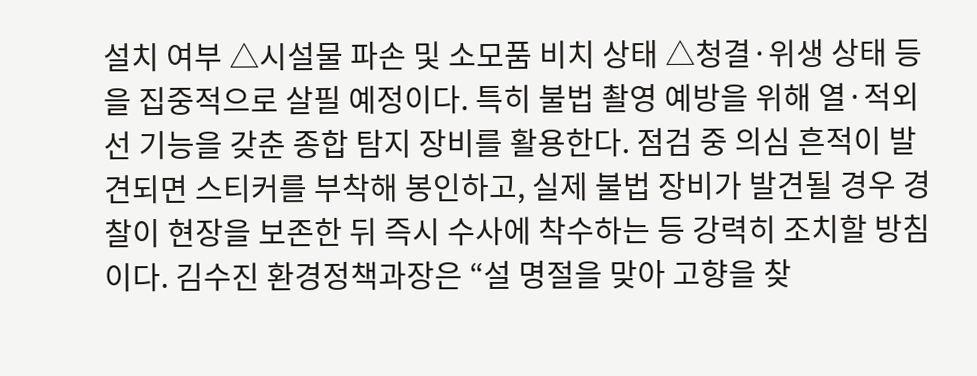설치 여부 △시설물 파손 및 소모품 비치 상태 △청결·위생 상태 등을 집중적으로 살필 예정이다. 특히 불법 촬영 예방을 위해 열·적외선 기능을 갖춘 종합 탐지 장비를 활용한다. 점검 중 의심 흔적이 발견되면 스티커를 부착해 봉인하고, 실제 불법 장비가 발견될 경우 경찰이 현장을 보존한 뒤 즉시 수사에 착수하는 등 강력히 조치할 방침이다. 김수진 환경정책과장은 “설 명절을 맞아 고향을 찾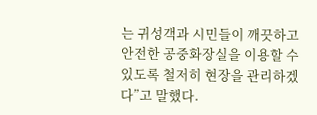는 귀성객과 시민들이 깨끗하고 안전한 공중화장실을 이용할 수 있도록 철저히 현장을 관리하겠다”고 말했다.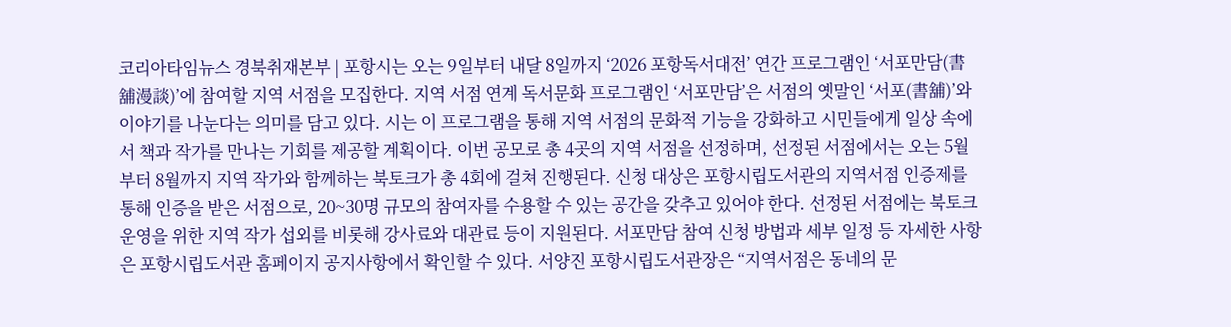코리아타임뉴스 경북취재본부 | 포항시는 오는 9일부터 내달 8일까지 ‘2026 포항독서대전’ 연간 프로그램인 ‘서포만담(書舖漫談)’에 참여할 지역 서점을 모집한다. 지역 서점 연계 독서문화 프로그램인 ‘서포만담’은 서점의 옛말인 ‘서포(書舖)’와 이야기를 나눈다는 의미를 담고 있다. 시는 이 프로그램을 통해 지역 서점의 문화적 기능을 강화하고 시민들에게 일상 속에서 책과 작가를 만나는 기회를 제공할 계획이다. 이번 공모로 총 4곳의 지역 서점을 선정하며, 선정된 서점에서는 오는 5월부터 8월까지 지역 작가와 함께하는 북토크가 총 4회에 걸쳐 진행된다. 신청 대상은 포항시립도서관의 지역서점 인증제를 통해 인증을 받은 서점으로, 20~30명 규모의 참여자를 수용할 수 있는 공간을 갖추고 있어야 한다. 선정된 서점에는 북토크 운영을 위한 지역 작가 섭외를 비롯해 강사료와 대관료 등이 지원된다. 서포만담 참여 신청 방법과 세부 일정 등 자세한 사항은 포항시립도서관 홈페이지 공지사항에서 확인할 수 있다. 서양진 포항시립도서관장은 “지역서점은 동네의 문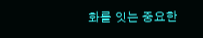화를 잇는 중요한